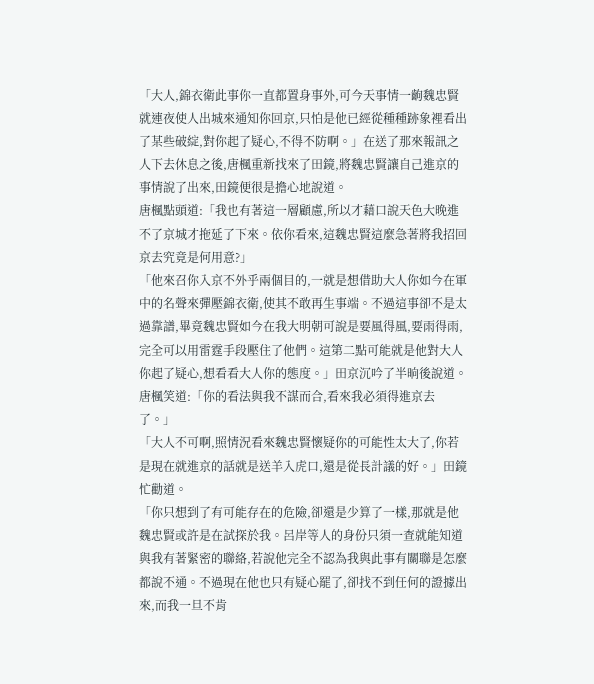「大人,錦衣衛此事你一直都置身事外,可今天事情一齣魏忠賢就連夜使人出城來通知你回京,只怕是他已經從種種跡象裡看出了某些破綻,對你起了疑心,不得不防啊。」在送了那來報訊之人下去休息之後,唐楓重新找來了田鏡,將魏忠賢讓自己進京的事情說了出來,田鏡便很是擔心地說道。
唐楓點頭道:「我也有著這一層顧慮,所以才藉口說天色大晚進不了京城才拖延了下來。依你看來,這魏忠賢這麼急著將我招回京去究竟是何用意?」
「他來召你入京不外乎兩個目的,一就是想借助大人你如今在軍中的名聲來彈壓錦衣衛,使其不敢再生事端。不過這事卻不是太過靠譜,畢竟魏忠賢如今在我大明朝可說是要風得風,要雨得雨,完全可以用雷霆手段壓住了他們。這第二點可能就是他對大人你起了疑心,想看看大人你的態度。」田京沉吟了半晌後說道。
唐楓笑道:「你的看法與我不謀而合,看來我必須得進京去了。」
「大人不可啊,照情況看來魏忠賢懷疑你的可能性太大了,你若是現在就進京的話就是送羊入虎口,還是從長計議的好。」田鏡忙勸道。
「你只想到了有可能存在的危險,卻還是少算了一樣,那就是他魏忠賢或許是在試探於我。呂岸等人的身份只須一查就能知道與我有著緊密的聯絡,若說他完全不認為我與此事有關聯是怎麼都說不通。不過現在他也只有疑心罷了,卻找不到任何的證據出來,而我一旦不肯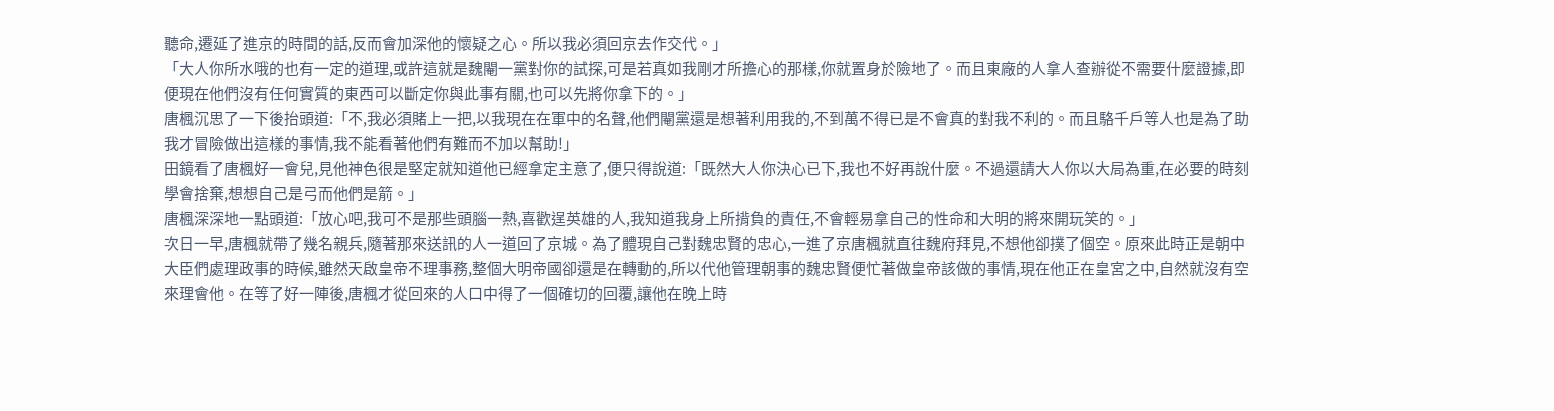聽命,遷延了進京的時間的話,反而會加深他的懷疑之心。所以我必須回京去作交代。」
「大人你所水哦的也有一定的道理,或許這就是魏閹一黨對你的試探,可是若真如我剛才所擔心的那樣,你就置身於險地了。而且東廠的人拿人查辦從不需要什麼證據,即便現在他們沒有任何實質的東西可以斷定你與此事有關,也可以先將你拿下的。」
唐楓沉思了一下後抬頭道:「不,我必須賭上一把,以我現在在軍中的名聲,他們閹黨還是想著利用我的,不到萬不得已是不會真的對我不利的。而且駱千戶等人也是為了助我才冒險做出這樣的事情,我不能看著他們有難而不加以幫助!」
田鏡看了唐楓好一會兒,見他神色很是堅定就知道他已經拿定主意了,便只得說道:「既然大人你決心已下,我也不好再說什麼。不過還請大人你以大局為重,在必要的時刻學會捨棄,想想自己是弓而他們是箭。」
唐楓深深地一點頭道:「放心吧,我可不是那些頭腦一熱,喜歡逞英雄的人,我知道我身上所揹負的責任,不會輕易拿自己的性命和大明的將來開玩笑的。」
次日一早,唐楓就帶了幾名親兵,隨著那來送訊的人一道回了京城。為了體現自己對魏忠賢的忠心,一進了京唐楓就直往魏府拜見,不想他卻撲了個空。原來此時正是朝中大臣們處理政事的時候,雖然天啟皇帝不理事務,整個大明帝國卻還是在轉動的,所以代他管理朝事的魏忠賢便忙著做皇帝該做的事情,現在他正在皇宮之中,自然就沒有空來理會他。在等了好一陣後,唐楓才從回來的人口中得了一個確切的回覆,讓他在晚上時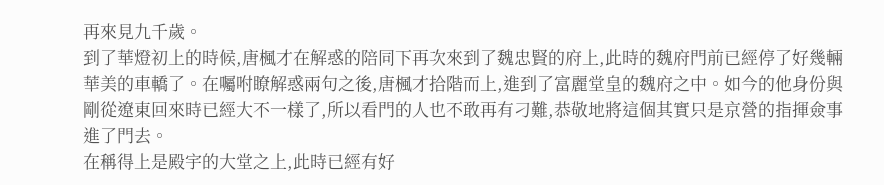再來見九千歲。
到了華燈初上的時候,唐楓才在解惑的陪同下再次來到了魏忠賢的府上,此時的魏府門前已經停了好幾輛華美的車轎了。在囑咐瞭解惑兩句之後,唐楓才拾階而上,進到了富麗堂皇的魏府之中。如今的他身份與剛從遼東回來時已經大不一樣了,所以看門的人也不敢再有刁難,恭敬地將這個其實只是京營的指揮僉事進了門去。
在稱得上是殿宇的大堂之上,此時已經有好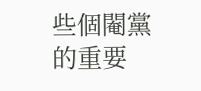些個閹黨的重要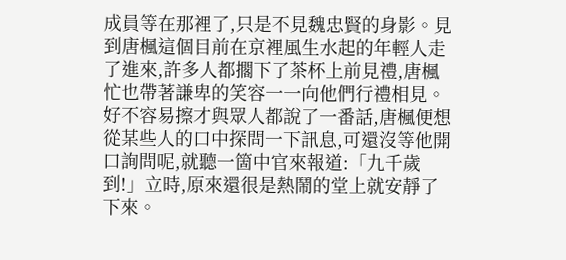成員等在那裡了,只是不見魏忠賢的身影。見到唐楓這個目前在京裡風生水起的年輕人走了進來,許多人都擱下了茶杯上前見禮,唐楓忙也帶著謙卑的笑容一一向他們行禮相見。好不容易擦才與眾人都說了一番話,唐楓便想從某些人的口中探問一下訊息,可還沒等他開口詢問呢,就聽一箇中官來報道:「九千歲到!」立時,原來還很是熱鬧的堂上就安靜了下來。